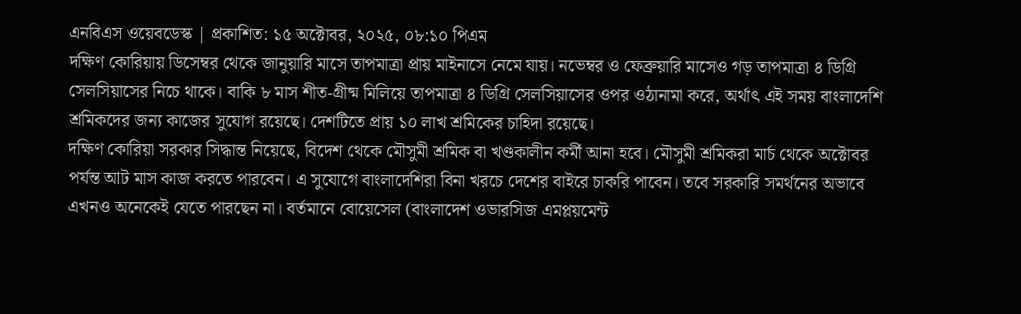এনবিএস ওয়েবডেস্ক | প্রকাশিত: ১৫ অক্টোবর, ২০২৫, ০৮:১০ পিএম
দক্ষিণ কোরিয়ায় ডিসেম্বর থেকে জানুয়ারি মাসে তাপমাত্রা প্রায় মাইনাসে নেমে যায়। নভেম্বর ও ফেব্রুয়ারি মাসেও গড় তাপমাত্রা ৪ ডিগ্রি সেলসিয়াসের নিচে থাকে। বাকি ৮ মাস শীত-গ্রীষ্ম মিলিয়ে তাপমাত্রা ৪ ডিগ্রি সেলসিয়াসের ওপর ওঠানামা করে, অর্থাৎ এই সময় বাংলাদেশি শ্রমিকদের জন্য কাজের সুযোগ রয়েছে। দেশটিতে প্রায় ১০ লাখ শ্রমিকের চাহিদা রয়েছে।
দক্ষিণ কোরিয়া সরকার সিদ্ধান্ত নিয়েছে, বিদেশ থেকে মৌসুমী শ্রমিক বা খণ্ডকালীন কর্মী আনা হবে। মৌসুমী শ্রমিকরা মার্চ থেকে অক্টোবর পর্যন্ত আট মাস কাজ করতে পারবেন। এ সুযোগে বাংলাদেশিরা বিনা খরচে দেশের বাইরে চাকরি পাবেন। তবে সরকারি সমর্থনের অভাবে এখনও অনেকেই যেতে পারছেন না। বর্তমানে বোয়েসেল (বাংলাদেশ ওভারসিজ এমপ্লয়মেন্ট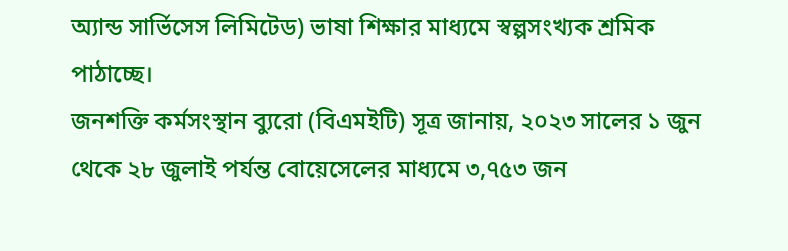অ্যান্ড সার্ভিসেস লিমিটেড) ভাষা শিক্ষার মাধ্যমে স্বল্পসংখ্যক শ্রমিক পাঠাচ্ছে।
জনশক্তি কর্মসংস্থান ব্যুরো (বিএমইটি) সূত্র জানায়, ২০২৩ সালের ১ জুন থেকে ২৮ জুলাই পর্যন্ত বোয়েসেলের মাধ্যমে ৩,৭৫৩ জন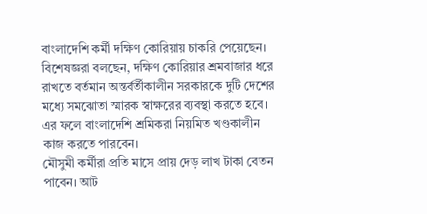বাংলাদেশি কর্মী দক্ষিণ কোরিয়ায় চাকরি পেয়েছেন।
বিশেষজ্ঞরা বলছেন, দক্ষিণ কোরিয়ার শ্রমবাজার ধরে রাখতে বর্তমান অন্তর্বর্তীকালীন সরকারকে দুটি দেশের মধ্যে সমঝোতা স্মারক স্বাক্ষরের ব্যবস্থা করতে হবে। এর ফলে বাংলাদেশি শ্রমিকরা নিয়মিত খণ্ডকালীন কাজ করতে পারবেন।
মৌসুমী কর্মীরা প্রতি মাসে প্রায় দেড় লাখ টাকা বেতন পাবেন। আট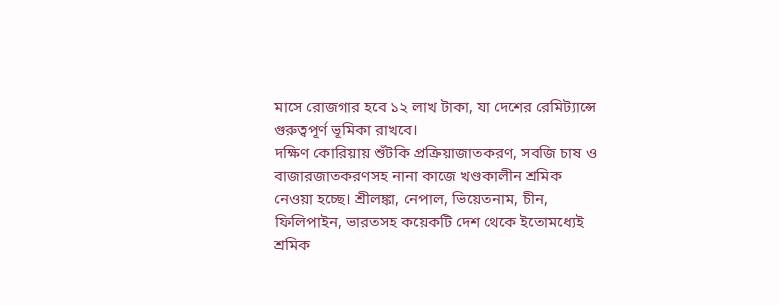মাসে রোজগার হবে ১২ লাখ টাকা, যা দেশের রেমিট্যান্সে গুরুত্বপূর্ণ ভূমিকা রাখবে।
দক্ষিণ কোরিয়ায় শুঁটকি প্রক্রিয়াজাতকরণ, সবজি চাষ ও বাজারজাতকরণসহ নানা কাজে খণ্ডকালীন শ্রমিক নেওয়া হচ্ছে। শ্রীলঙ্কা, নেপাল, ভিয়েতনাম, চীন, ফিলিপাইন, ভারতসহ কয়েকটি দেশ থেকে ইতোমধ্যেই শ্রমিক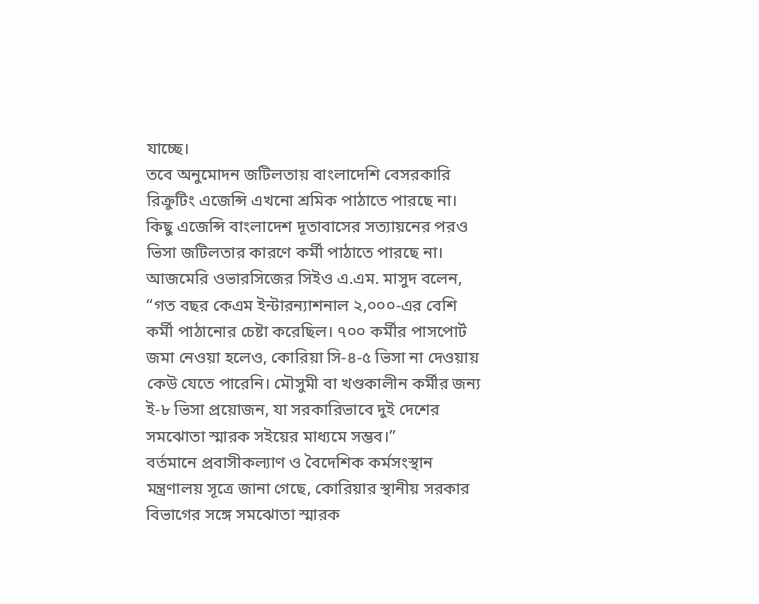যাচ্ছে।
তবে অনুমোদন জটিলতায় বাংলাদেশি বেসরকারি রিক্রুটিং এজেন্সি এখনো শ্রমিক পাঠাতে পারছে না। কিছু এজেন্সি বাংলাদেশ দূতাবাসের সত্যায়নের পরও ভিসা জটিলতার কারণে কর্মী পাঠাতে পারছে না।
আজমেরি ওভারসিজের সিইও এ.এম. মাসুদ বলেন, “গত বছর কেএম ইন্টারন্যাশনাল ২,০০০-এর বেশি কর্মী পাঠানোর চেষ্টা করেছিল। ৭০০ কর্মীর পাসপোর্ট জমা নেওয়া হলেও, কোরিয়া সি-৪-৫ ভিসা না দেওয়ায় কেউ যেতে পারেনি। মৌসুমী বা খণ্ডকালীন কর্মীর জন্য ই-৮ ভিসা প্রয়োজন, যা সরকারিভাবে দুই দেশের সমঝোতা স্মারক সইয়ের মাধ্যমে সম্ভব।”
বর্তমানে প্রবাসীকল্যাণ ও বৈদেশিক কর্মসংস্থান মন্ত্রণালয় সূত্রে জানা গেছে, কোরিয়ার স্থানীয় সরকার বিভাগের সঙ্গে সমঝোতা স্মারক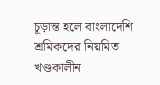চূড়ান্ত হলে বাংলাদেশি শ্রমিকদের নিয়মিত খণ্ডকালীন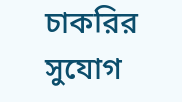চাকরির সুযোগ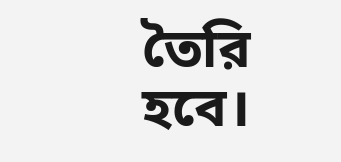তৈরি হবে।